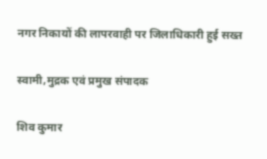नगर निकायों की लापरवाही पर जिलाधिकारी हुई सख्त

स्वामी,मुद्रक एवं प्रमुख संपादक

शिव कुमार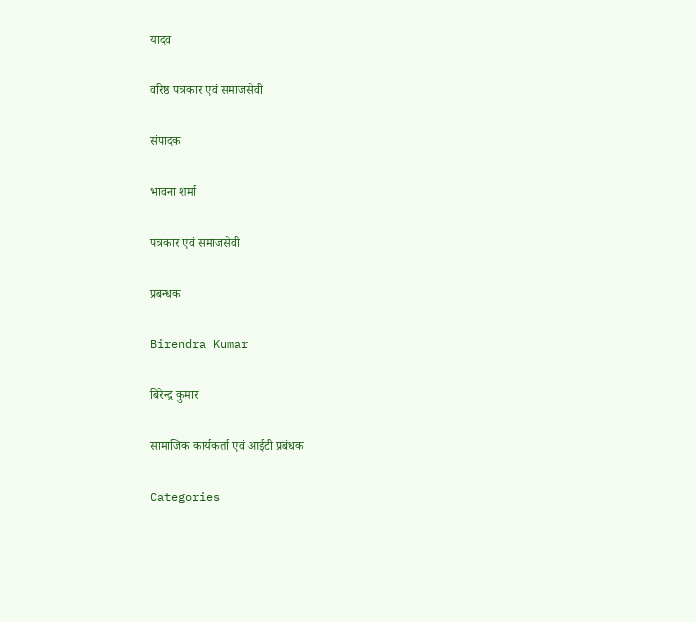यादव

वरिष्ठ पत्रकार एवं समाजसेवी

संपादक

भावना शर्मा

पत्रकार एवं समाजसेवी

प्रबन्धक

Birendra Kumar

बिरेन्द्र कुमार

सामाजिक कार्यकर्ता एवं आईटी प्रबंधक

Categories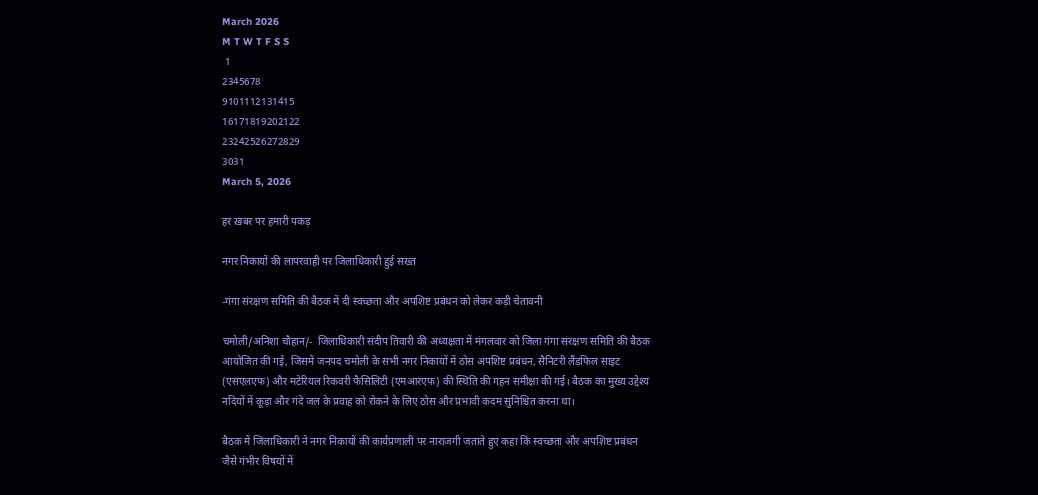March 2026
M T W T F S S
 1
2345678
9101112131415
16171819202122
23242526272829
3031
March 5, 2026

हर ख़बर पर हमारी पकड़

नगर निकायों की लापरवाही पर जिलाधिकारी हुई सख्त

-गंगा संरक्षण समिति की बैठक में दी स्वच्छता और अपशिष्ट प्रबंधन को लेकर कड़ी चेतावनी

चमोली/अनिशा चौहान/-  जिलाधिकारी संदीप तिवारी की अध्यक्षता में मंगलवार को जिला गंगा संरक्षण समिति की बैठक आयोजित की गई, जिसमें जनपद चमोली के सभी नगर निकायों में ठोस अपशिष्ट प्रबंधन, सैनिटरी लैंडफिल साइट (एसएलएफ) और मटेरियल रिकवरी फैसिलिटी (एमआरएफ) की स्थिति की गहन समीक्षा की गई। बैठक का मुख्य उद्देश्य नदियों में कूड़ा और गंदे जल के प्रवाह को रोकने के लिए ठोस और प्रभावी कदम सुनिश्चित करना था।

बैठक में जिलाधिकारी ने नगर निकायों की कार्यप्रणाली पर नाराजगी जताते हुए कहा कि स्वच्छता और अपशिष्ट प्रबंधन जैसे गंभीर विषयों में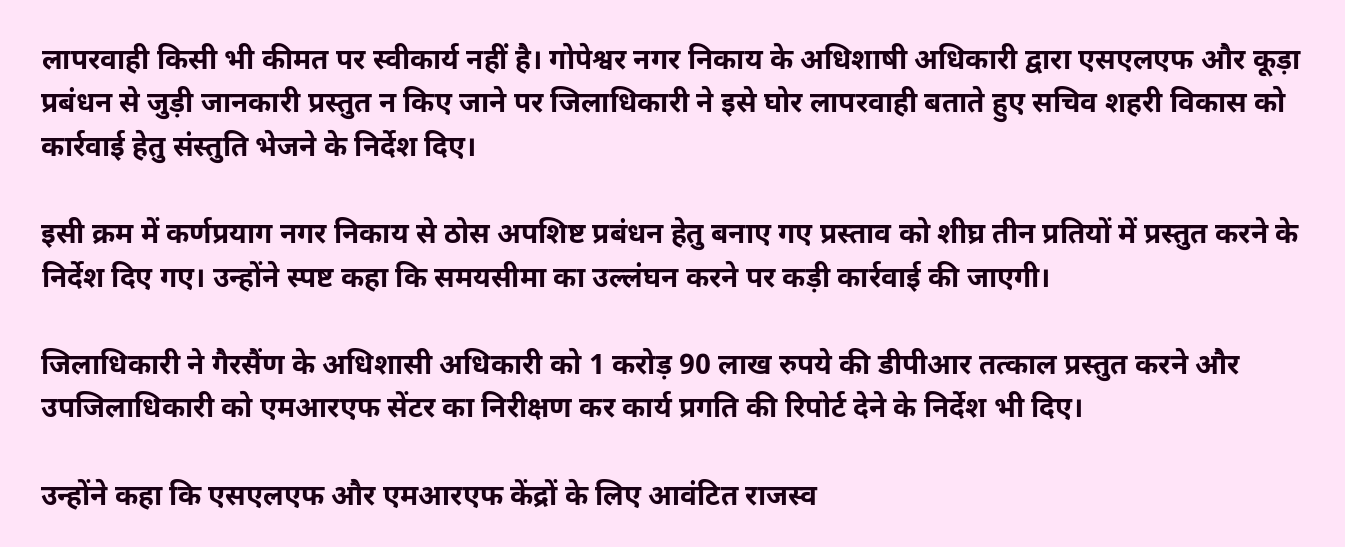लापरवाही किसी भी कीमत पर स्वीकार्य नहीं है। गोपेश्वर नगर निकाय के अधिशाषी अधिकारी द्वारा एसएलएफ और कूड़ा प्रबंधन से जुड़ी जानकारी प्रस्तुत न किए जाने पर जिलाधिकारी ने इसे घोर लापरवाही बताते हुए सचिव शहरी विकास को कार्रवाई हेतु संस्तुति भेजने के निर्देश दिए।

इसी क्रम में कर्णप्रयाग नगर निकाय से ठोस अपशिष्ट प्रबंधन हेतु बनाए गए प्रस्ताव को शीघ्र तीन प्रतियों में प्रस्तुत करने के निर्देश दिए गए। उन्होंने स्पष्ट कहा कि समयसीमा का उल्लंघन करने पर कड़ी कार्रवाई की जाएगी।

जिलाधिकारी ने गैरसैंण के अधिशासी अधिकारी को 1 करोड़ 90 लाख रुपये की डीपीआर तत्काल प्रस्तुत करने और उपजिलाधिकारी को एमआरएफ सेंटर का निरीक्षण कर कार्य प्रगति की रिपोर्ट देने के निर्देश भी दिए।

उन्होंने कहा कि एसएलएफ और एमआरएफ केंद्रों के लिए आवंटित राजस्व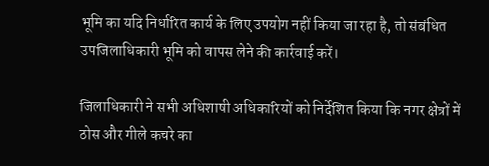भूमि का यदि निर्धारित कार्य के लिए उपयोग नहीं किया जा रहा है, तो संबंधित उपजिलाधिकारी भूमि को वापस लेने की कार्रवाई करें।

जिलाधिकारी ने सभी अधिशाषी अधिकारियों को निर्देशित किया कि नगर क्षेत्रों में ठोस और गीले कचरे का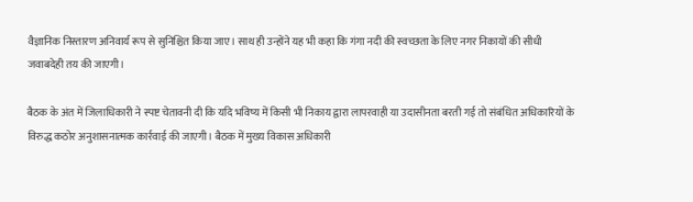वैज्ञानिक निस्तारण अनिवार्य रूप से सुनिश्चित किया जाए। साथ ही उन्होंने यह भी कहा कि गंगा नदी की स्वच्छता के लिए नगर निकायों की सीधी जवाबदेही तय की जाएगी।

बैठक के अंत में जिलाधिकारी ने स्पष्ट चेतावनी दी कि यदि भविष्य में किसी भी निकाय द्वारा लापरवाही या उदासीनता बरती गई तो संबंधित अधिकारियों के विरुद्ध कठोर अनुशासनात्मक कार्रवाई की जाएगी। बैठक में मुख्य विकास अधिकारी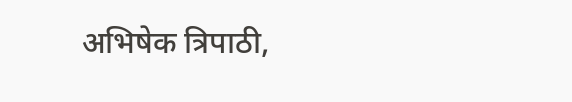अभिषेक त्रिपाठी,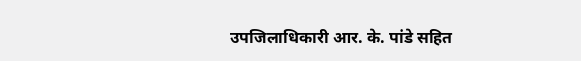उपजिलाधिकारी आर. के. पांडे सहित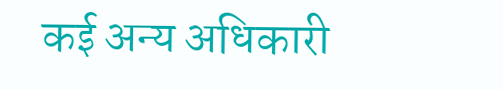कई अन्य अधिकारी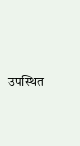उपस्थित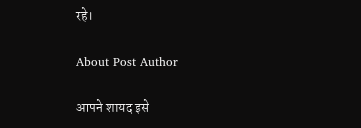रहे।

About Post Author

आपने शायद इसे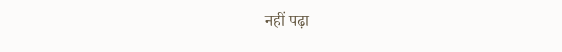नहीं पढ़ा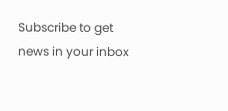Subscribe to get news in your inbox